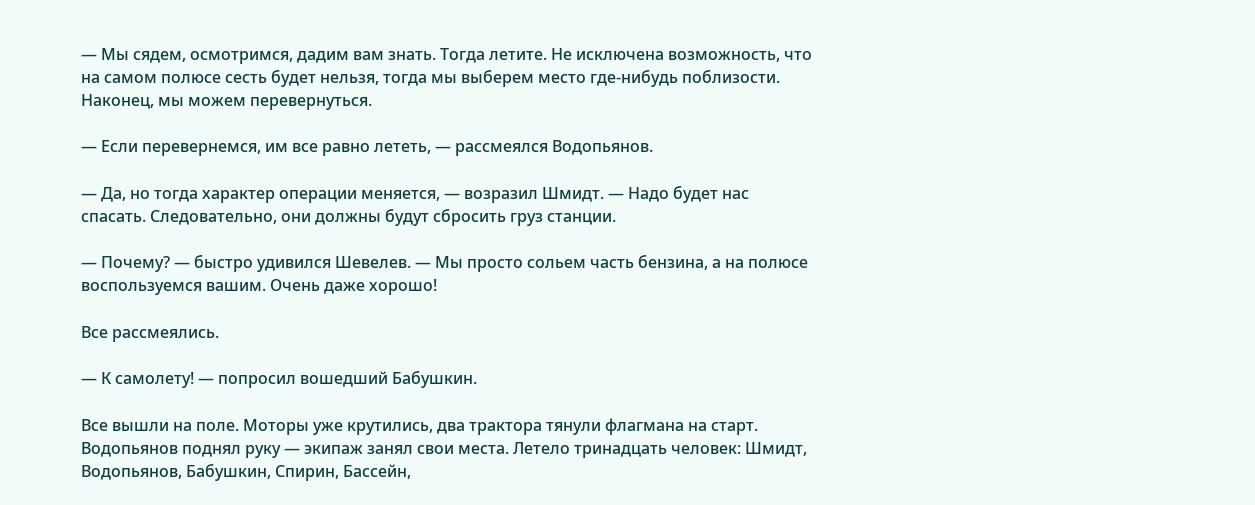— Мы сядем, осмотримся, дадим вам знать. Тогда летите. Не исключена возможность, что на самом полюсе сесть будет нельзя, тогда мы выберем место где-нибудь поблизости. Наконец, мы можем перевернуться.

— Если перевернемся, им все равно лететь, — рассмеялся Водопьянов.

— Да, но тогда характер операции меняется, — возразил Шмидт. — Надо будет нас спасать. Следовательно, они должны будут сбросить груз станции.

— Почему? — быстро удивился Шевелев. — Мы просто сольем часть бензина, а на полюсе воспользуемся вашим. Очень даже хорошо!

Все рассмеялись.

— К самолету! — попросил вошедший Бабушкин.

Все вышли на поле. Моторы уже крутились, два трактора тянули флагмана на старт. Водопьянов поднял руку — экипаж занял свои места. Летело тринадцать человек: Шмидт, Водопьянов, Бабушкин, Спирин, Бассейн,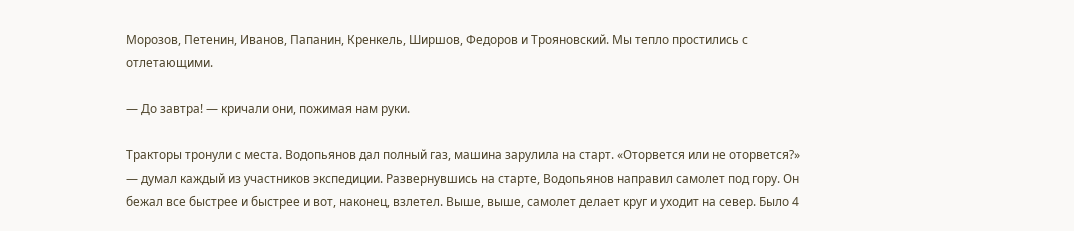Морозов, Петенин, Иванов, Папанин, Кренкель, Ширшов, Федоров и Трояновский. Мы тепло простились с отлетающими.

— До завтра! — кричали они, пожимая нам руки.

Тракторы тронули с места. Водопьянов дал полный газ, машина зарулила на старт. «Оторвется или не оторвется?» — думал каждый из участников экспедиции. Развернувшись на старте, Водопьянов направил самолет под гору. Он бежал все быстрее и быстрее и вот, наконец, взлетел. Выше, выше, самолет делает круг и уходит на север. Было 4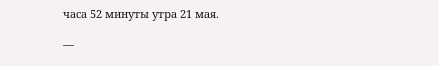часа 52 минуты утра 21 мая.

—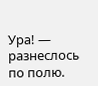Ура! — разнеслось по полю.